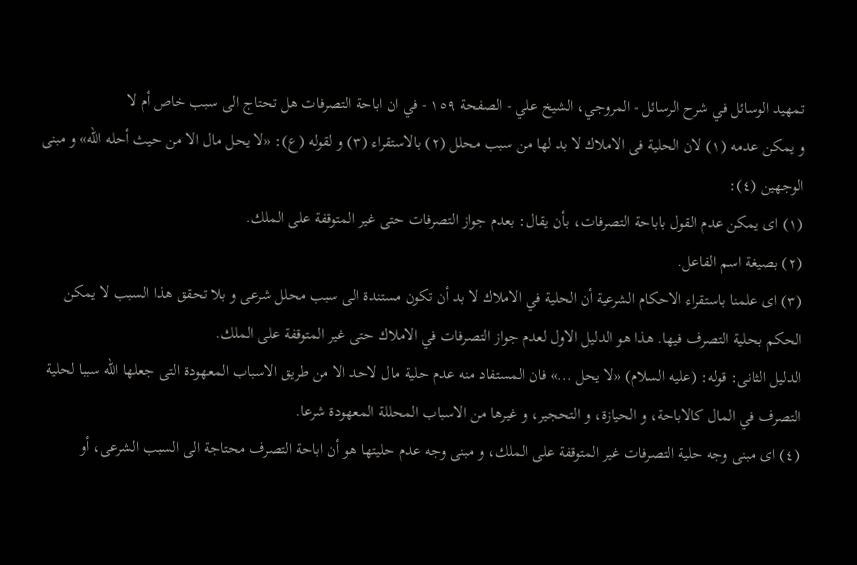تمهيد الوسائل في شرح الرسائل - المروجي، الشيخ علي - الصفحة ١٥٩ - في ان اباحة التصرفات هل تحتاج الى سبب خاص أم لا
و يمكن عدمه (١) لان الحلية فى الاملاك لا بد لها من سبب محلل (٢) بالاستقراء (٣) و لقوله (ع): «لا يحل مال الا من حيث أحله اللّه» و مبنى الوجهين (٤):
(١) اى يمكن عدم القول باباحة التصرفات، بأن يقال: بعدم جواز التصرفات حتى غير المتوقفة على الملك.
(٢) بصيغة اسم الفاعل.
(٣) اى علمنا باستقراء الاحكام الشرعية أن الحلية في الاملاك لا بد أن تكون مستندة الى سبب محلل شرعى و بلا تحقق هذا السبب لا يمكن الحكم بحلية التصرف فيها. هذا هو الدليل الاول لعدم جواز التصرفات في الاملاك حتى غير المتوقفة على الملك.
الدليل الثانى: قوله: (عليه السلام) «لا يحل ...» فان المستفاد منه عدم حلية مال لاحد الا من طريق الاسباب المعهودة التى جعلها اللّه سببا لحلية التصرف في المال كالاباحة، و الحيازة، و التحجير، و غيرها من الاسباب المحللة المعهودة شرعا.
(٤) اى مبنى وجه حلية التصرفات غير المتوقفة على الملك، و مبنى وجه عدم حليتها هو أن اباحة التصرف محتاجة الى السبب الشرعى، أو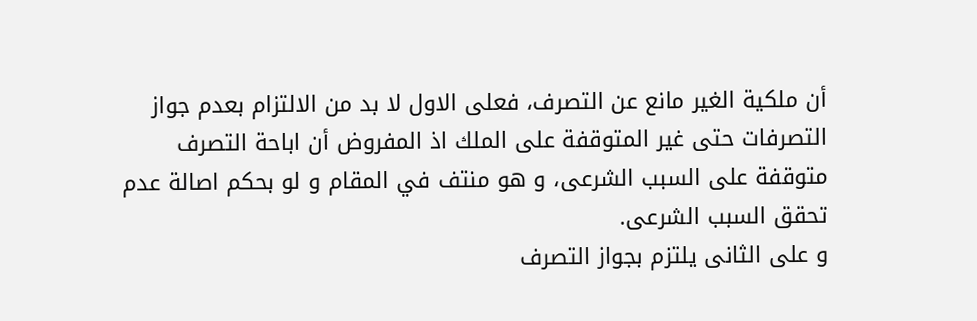أن ملكية الغير مانع عن التصرف، فعلى الاول لا بد من الالتزام بعدم جواز التصرفات حتى غير المتوقفة على الملك اذ المفروض أن اباحة التصرف متوقفة على السبب الشرعى، و هو منتف في المقام و لو بحكم اصالة عدم تحقق السبب الشرعى.
و على الثانى يلتزم بجواز التصرف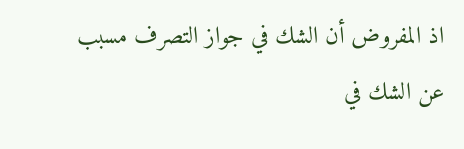اذ المفروض أن الشك في جواز التصرف مسبب عن الشك في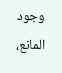وجود المانع،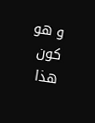و هو كون هذا